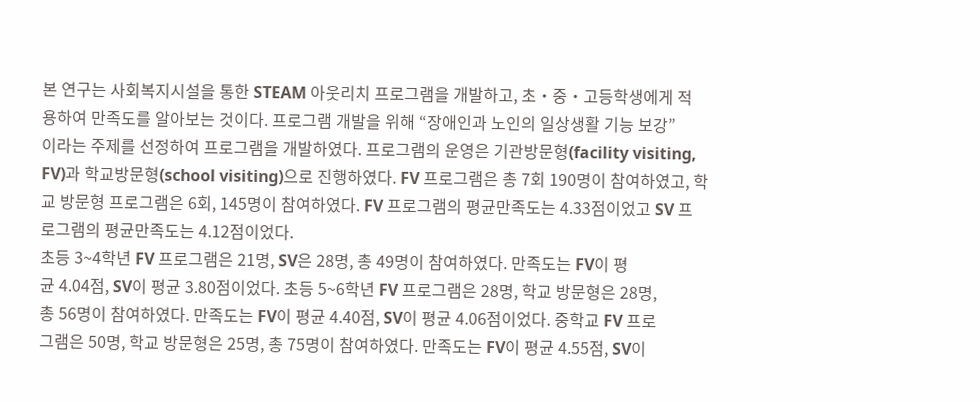본 연구는 사회복지시설을 통한 STEAM 아웃리치 프로그램을 개발하고, 초・중・고등학생에게 적
용하여 만족도를 알아보는 것이다. 프로그램 개발을 위해 “장애인과 노인의 일상생활 기능 보강”
이라는 주제를 선정하여 프로그램을 개발하였다. 프로그램의 운영은 기관방문형(facility visiting,
FV)과 학교방문형(school visiting)으로 진행하였다. FV 프로그램은 총 7회 190명이 참여하였고, 학
교 방문형 프로그램은 6회, 145명이 참여하였다. FV 프로그램의 평균만족도는 4.33점이었고 SV 프
로그램의 평균만족도는 4.12점이었다.
초등 3~4학년 FV 프로그램은 21명, SV은 28명, 총 49명이 참여하였다. 만족도는 FV이 평
균 4.04점, SV이 평균 3.80점이었다. 초등 5~6학년 FV 프로그램은 28명, 학교 방문형은 28명,
총 56명이 참여하였다. 만족도는 FV이 평균 4.40점, SV이 평균 4.06점이었다. 중학교 FV 프로
그램은 50명, 학교 방문형은 25명, 총 75명이 참여하였다. 만족도는 FV이 평균 4.55점, SV이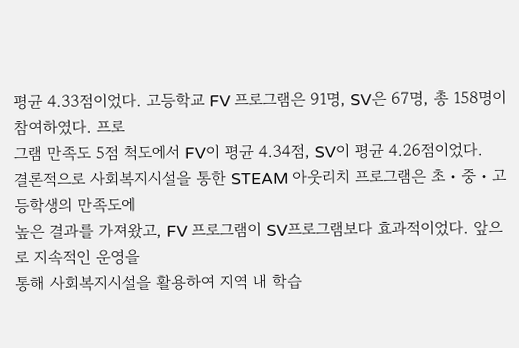평균 4.33점이었다. 고등학교 FV 프로그램은 91명, SV은 67명, 총 158명이 참여하였다. 프로
그램 만족도 5점 척도에서 FV이 평균 4.34점, SV이 평균 4.26점이었다.
결론적으로 사회복지시설을 통한 STEAM 아웃리치 프로그램은 초・중・고등학생의 만족도에
높은 결과를 가져왔고, FV 프로그램이 SV프로그램보다 효과적이었다. 앞으로 지속적인 운영을
통해 사회복지시설을 활용하여 지역 내 학습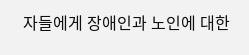자들에게 장애인과 노인에 대한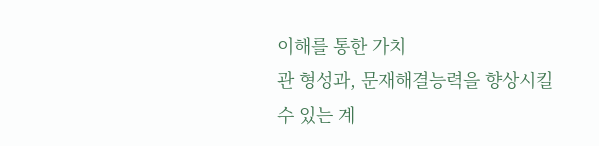이해를 통한 가치
관 형성과, 문재해결능력을 향상시킬 수 있는 계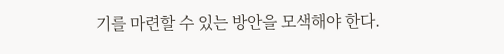기를 마련할 수 있는 방안을 모색해야 한다.